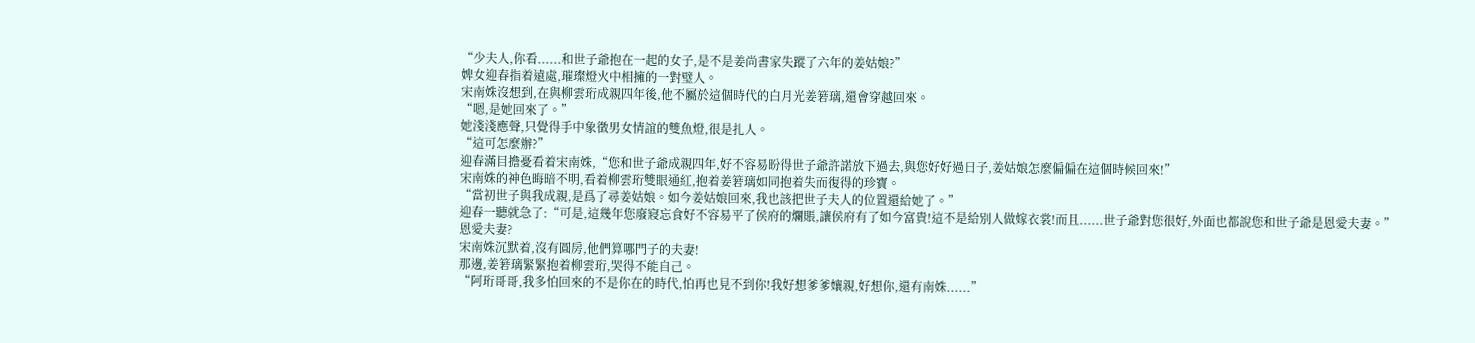“少夫人,你看......和世子爺抱在一起的女子,是不是姜尚書家失蹤了六年的姜姑娘?”
婢女迎春指着遠處,璀璨燈火中相擁的一對璧人。
宋南姝沒想到,在與柳雲珩成親四年後,他不屬於這個時代的白月光姜箬璃,還會穿越回來。
“嗯,是她回來了。”
她淺淺應聲,只覺得手中象徵男女情誼的雙魚燈,很是扎人。
“這可怎麼辦?”
迎春滿目擔憂看着宋南姝,“您和世子爺成親四年,好不容易盼得世子爺許諾放下過去,與您好好過日子,姜姑娘怎麼偏偏在這個時候回來!”
宋南姝的神色晦暗不明,看着柳雲珩雙眼通紅,抱着姜箬璃如同抱着失而復得的珍寶。
“當初世子與我成親,是爲了尋姜姑娘。如今姜姑娘回來,我也該把世子夫人的位置還給她了。”
迎春一聽就急了:“可是,這幾年您廢寢忘食好不容易平了侯府的爛賬,讓侯府有了如今富貴!這不是給別人做嫁衣裳!而且......世子爺對您很好,外面也都說您和世子爺是恩愛夫妻。”
恩愛夫妻?
宋南姝沉默着,沒有圓房,他們算哪門子的夫妻!
那邊,姜箬璃緊緊抱着柳雲珩,哭得不能自己。
“阿珩哥哥,我多怕回來的不是你在的時代,怕再也見不到你!我好想爹爹孃親,好想你,還有南姝......”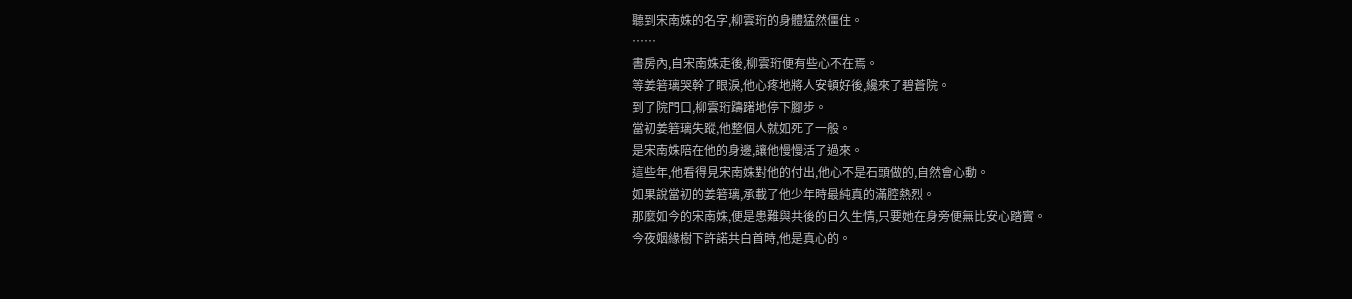聽到宋南姝的名字,柳雲珩的身體猛然僵住。
……
書房內,自宋南姝走後,柳雲珩便有些心不在焉。
等姜箬璃哭幹了眼淚,他心疼地將人安頓好後,纔來了碧蒼院。
到了院門口,柳雲珩躊躇地停下腳步。
當初姜箬璃失蹤,他整個人就如死了一般。
是宋南姝陪在他的身邊,讓他慢慢活了過來。
這些年,他看得見宋南姝對他的付出,他心不是石頭做的,自然會心動。
如果說當初的姜箬璃,承載了他少年時最純真的滿腔熱烈。
那麼如今的宋南姝,便是患難與共後的日久生情,只要她在身旁便無比安心踏實。
今夜姻緣樹下許諾共白首時,他是真心的。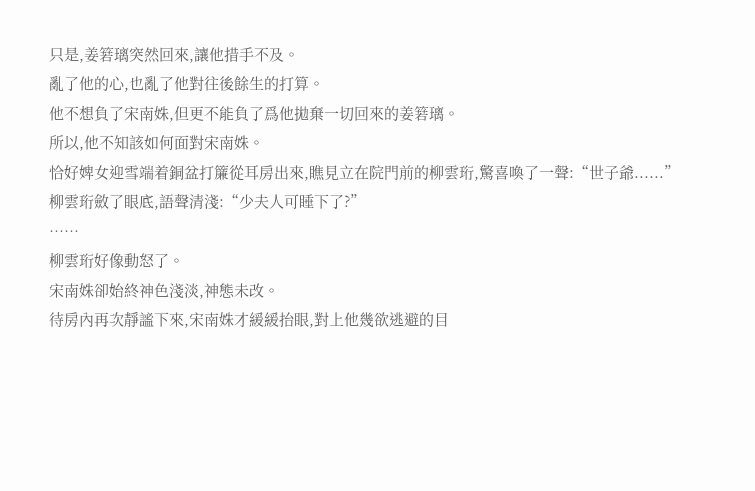只是,姜箬璃突然回來,讓他措手不及。
亂了他的心,也亂了他對往後餘生的打算。
他不想負了宋南姝,但更不能負了爲他拋棄一切回來的姜箬璃。
所以,他不知該如何面對宋南姝。
恰好婢女迎雪端着銅盆打簾從耳房出來,瞧見立在院門前的柳雲珩,驚喜喚了一聲:“世子爺......”
柳雲珩斂了眼底,語聲清淺:“少夫人可睡下了?”
……
柳雲珩好像動怒了。
宋南姝卻始終神色淺淡,神態未改。
待房內再次靜謐下來,宋南姝才緩緩抬眼,對上他幾欲逃避的目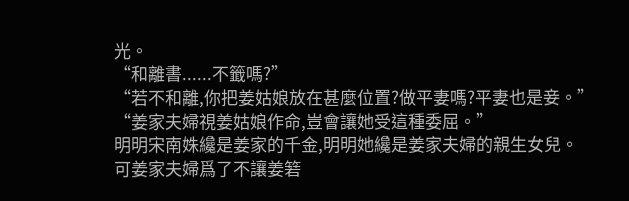光。
“和離書......不籤嗎?”
“若不和離,你把姜姑娘放在甚麼位置?做平妻嗎?平妻也是妾。”
“姜家夫婦視姜姑娘作命,豈會讓她受這種委屈。”
明明宋南姝纔是姜家的千金,明明她纔是姜家夫婦的親生女兒。
可姜家夫婦爲了不讓姜箬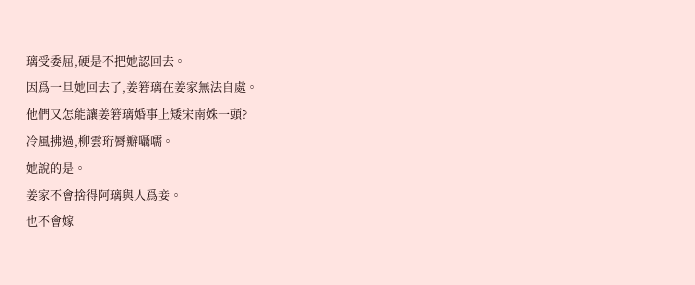璃受委屈,硬是不把她認回去。
因爲一旦她回去了,姜箬璃在姜家無法自處。
他們又怎能讓姜箬璃婚事上矮宋南姝一頭?
冷風拂過,柳雲珩脣瓣囁嚅。
她說的是。
姜家不會捨得阿璃與人爲妾。
也不會嫁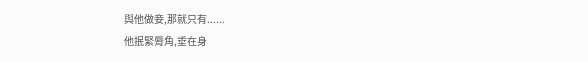與他做妾,那就只有......
他抿緊脣角,垂在身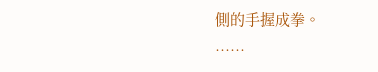側的手握成拳。
……